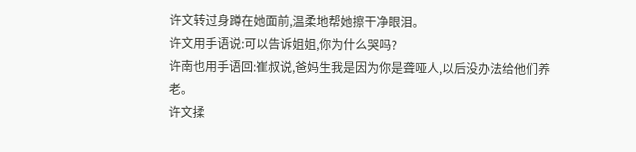许文转过身蹲在她面前,温柔地帮她擦干净眼泪。
许文用手语说:可以告诉姐姐,你为什么哭吗?
许南也用手语回:崔叔说,爸妈生我是因为你是聋哑人,以后没办法给他们养老。
许文揉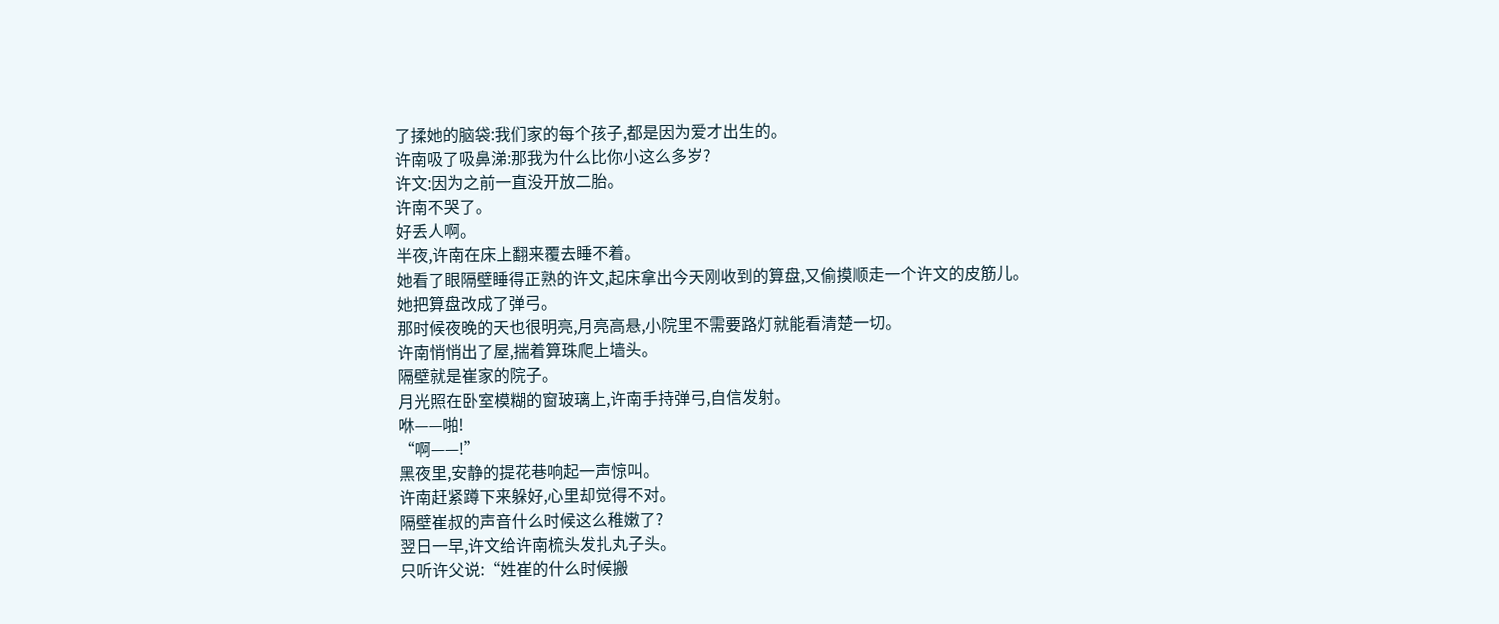了揉她的脑袋:我们家的每个孩子,都是因为爱才出生的。
许南吸了吸鼻涕:那我为什么比你小这么多岁?
许文:因为之前一直没开放二胎。
许南不哭了。
好丢人啊。
半夜,许南在床上翻来覆去睡不着。
她看了眼隔壁睡得正熟的许文,起床拿出今天刚收到的算盘,又偷摸顺走一个许文的皮筋儿。
她把算盘改成了弹弓。
那时候夜晚的天也很明亮,月亮高悬,小院里不需要路灯就能看清楚一切。
许南悄悄出了屋,揣着算珠爬上墙头。
隔壁就是崔家的院子。
月光照在卧室模糊的窗玻璃上,许南手持弹弓,自信发射。
咻——啪!
“啊——!”
黑夜里,安静的提花巷响起一声惊叫。
许南赶紧蹲下来躲好,心里却觉得不对。
隔壁崔叔的声音什么时候这么稚嫩了?
翌日一早,许文给许南梳头发扎丸子头。
只听许父说:“姓崔的什么时候搬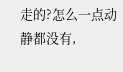走的?怎么一点动静都没有,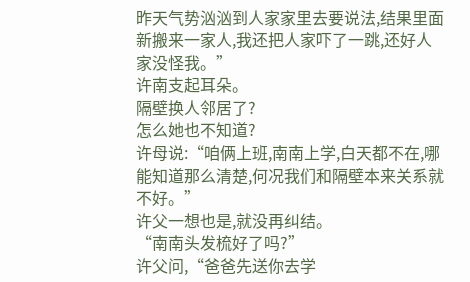昨天气势汹汹到人家家里去要说法,结果里面新搬来一家人,我还把人家吓了一跳,还好人家没怪我。”
许南支起耳朵。
隔壁换人邻居了?
怎么她也不知道?
许母说:“咱俩上班,南南上学,白天都不在,哪能知道那么清楚,何况我们和隔壁本来关系就不好。”
许父一想也是,就没再纠结。
“南南头发梳好了吗?”
许父问,“爸爸先送你去学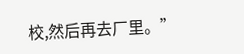校,然后再去厂里。”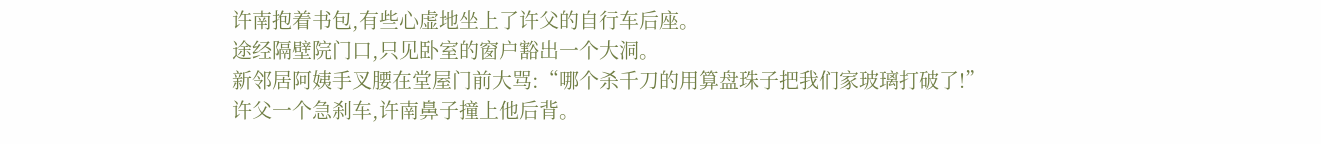许南抱着书包,有些心虚地坐上了许父的自行车后座。
途经隔壁院门口,只见卧室的窗户豁出一个大洞。
新邻居阿姨手叉腰在堂屋门前大骂:“哪个杀千刀的用算盘珠子把我们家玻璃打破了!”
许父一个急刹车,许南鼻子撞上他后背。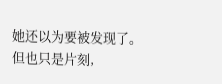她还以为要被发现了。
但也只是片刻,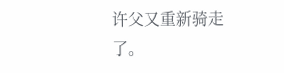许父又重新骑走了。